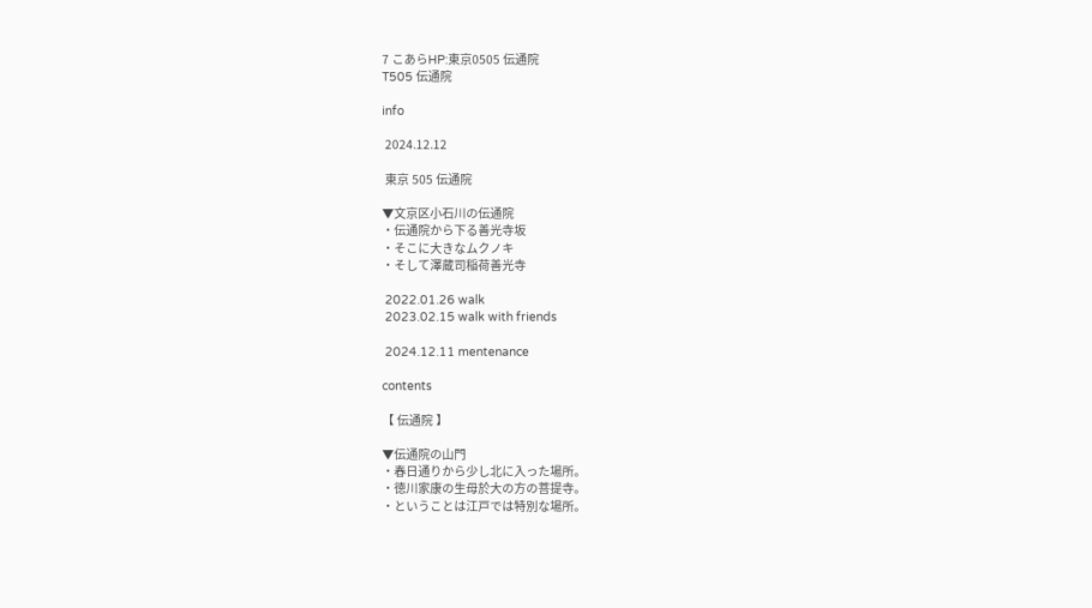7 こあらHP:東京0505 伝通院
T505 伝通院

info

 2024.12.12

 東京 505 伝通院

▼文京区小石川の伝通院
・伝通院から下る善光寺坂
・そこに大きなムクノキ
・そして澤蔵司稲荷善光寺

 2022.01.26 walk
 2023.02.15 walk with friends

 2024.12.11 mentenance

contents

【 伝通院 】

▼伝通院の山門
・春日通りから少し北に入った場所。
・徳川家康の生母於大の方の菩提寺。
・ということは江戸では特別な場所。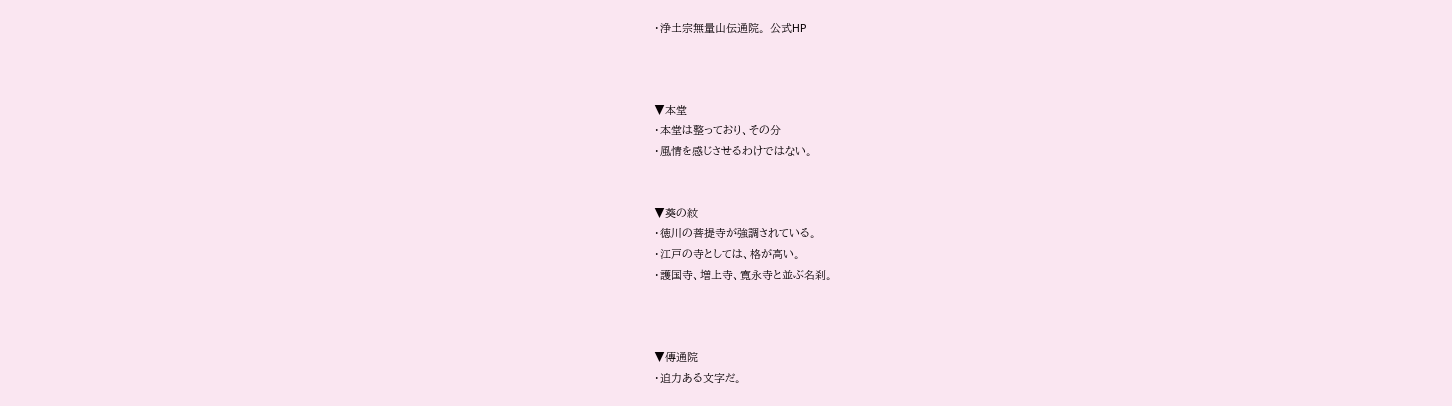・浄土宗無量山伝通院。 公式HP



▼本堂
・本堂は整っており、その分
・風情を感じさせるわけではない。


▼葵の紋
・徳川の菩提寺が強調されている。
・江戸の寺としては、格が高い。
・護国寺、増上寺、寛永寺と並ぶ名刹。



▼傳通院
・迫力ある文字だ。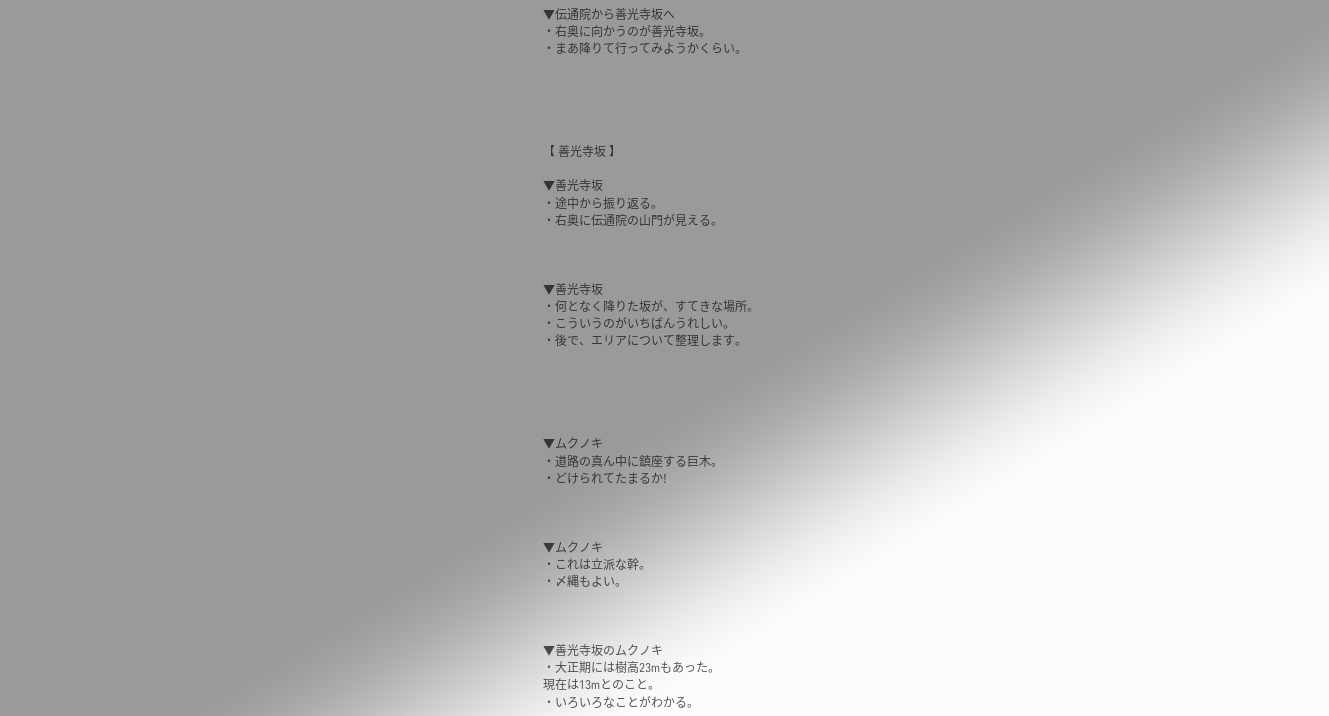▼伝通院から善光寺坂へ
・右奥に向かうのが善光寺坂。
・まあ降りて行ってみようかくらい。





【 善光寺坂 】

▼善光寺坂
・途中から振り返る。
・右奥に伝通院の山門が見える。



▼善光寺坂
・何となく降りた坂が、すてきな場所。
・こういうのがいちばんうれしい。
・後で、エリアについて整理します。





▼ムクノキ
・道路の真ん中に鎮座する巨木。
・どけられてたまるか!



▼ムクノキ
・これは立派な幹。
・〆縄もよい。



▼善光寺坂のムクノキ
・大正期には樹高23mもあった。
現在は13mとのこと。
・いろいろなことがわかる。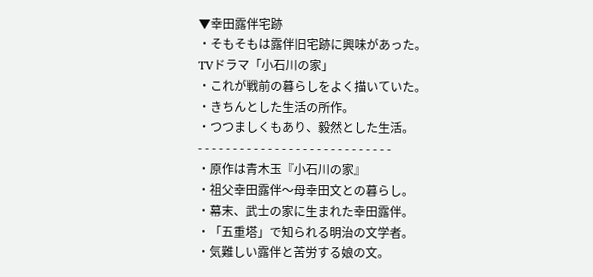▼幸田露伴宅跡
・そもそもは露伴旧宅跡に興味があった。
TVドラマ「小石川の家」
・これが戦前の暮らしをよく描いていた。
・きちんとした生活の所作。
・つつましくもあり、毅然とした生活。
- - - - - - - - - - - - - - - - - - - - - - - - - - - -
・原作は青木玉『小石川の家』
・祖父幸田露伴〜母幸田文との暮らし。
・幕末、武士の家に生まれた幸田露伴。
・「五重塔」で知られる明治の文学者。
・気難しい露伴と苦労する娘の文。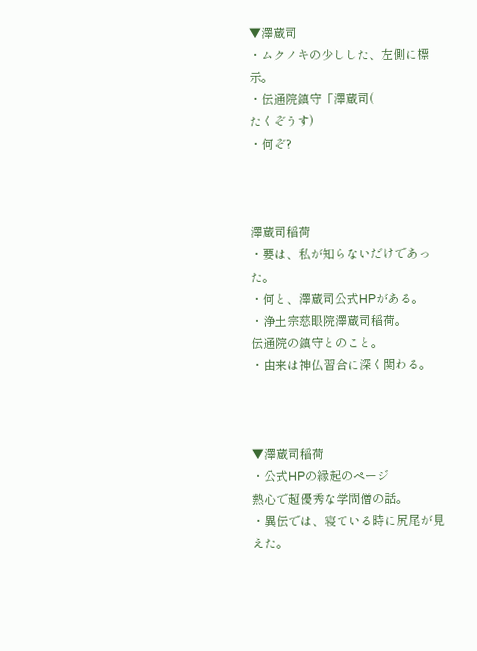▼澤蔵司
・ムクノキの少しした、左側に標示。
・伝通院鎮守「澤蔵司(
たくぞうす)
・何ぞ?



澤蔵司稲荷
・要は、私が知らないだけであった。
・何と、澤蔵司公式HPがある。
・浄土宗慈眼院澤蔵司稲荷。
伝通院の鎮守とのこと。
・由来は神仏習合に深く関わる。



▼澤蔵司稲荷
・公式HPの縁起のページ
熱心で超優秀な学問僧の話。
・異伝では、寝ている時に尻尾が見えた。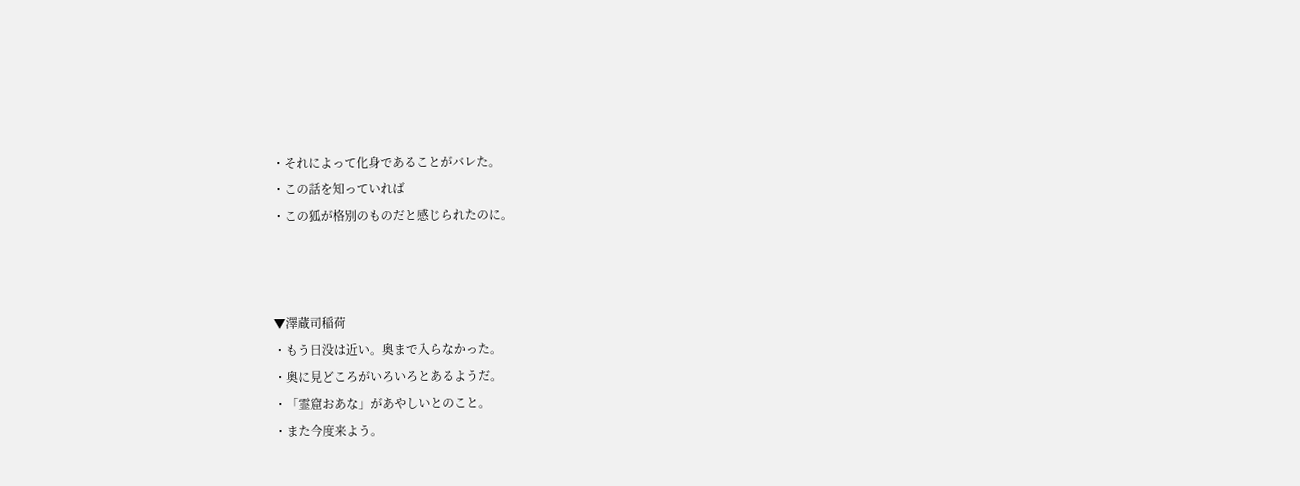・それによって化身であることがバレた。
・この話を知っていれば
・この狐が格別のものだと感じられたのに。



▼澤蔵司稲荷
・もう日没は近い。奥まで入らなかった。
・奥に見どころがいろいろとあるようだ。
・「霊窟おあな」があやしいとのこと。
・また今度来よう。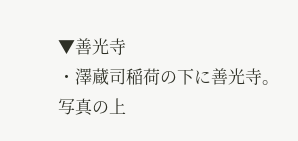▼善光寺
・澤蔵司稲荷の下に善光寺。
写真の上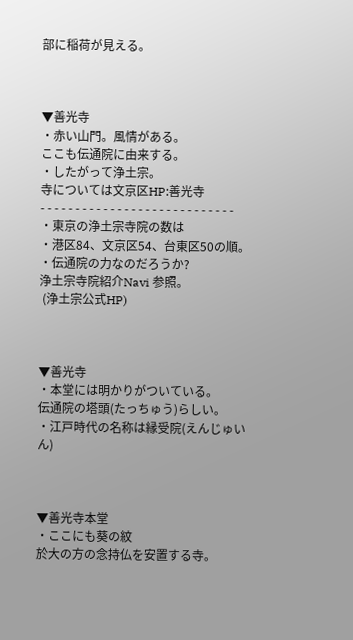部に稲荷が見える。



▼善光寺
・赤い山門。風情がある。
ここも伝通院に由来する。
・したがって浄土宗。
寺については文京区HP:善光寺
- - - - - - - - - - - - - - - - - - - - - - - - - - - -
・東京の浄土宗寺院の数は
・港区84、文京区54、台東区50の順。
・伝通院の力なのだろうか?
浄土宗寺院紹介Navi 参照。
 (浄土宗公式HP)



▼善光寺
・本堂には明かりがついている。
伝通院の塔頭(たっちゅう)らしい。
・江戸時代の名称は縁受院(えんじゅいん)



▼善光寺本堂
・ここにも葵の紋
於大の方の念持仏を安置する寺。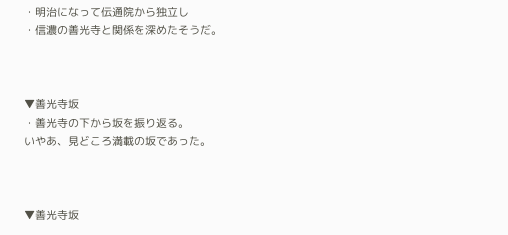・明治になって伝通院から独立し
・信濃の善光寺と関係を深めたそうだ。



▼善光寺坂
・善光寺の下から坂を振り返る。
いやあ、見どころ満載の坂であった。



▼善光寺坂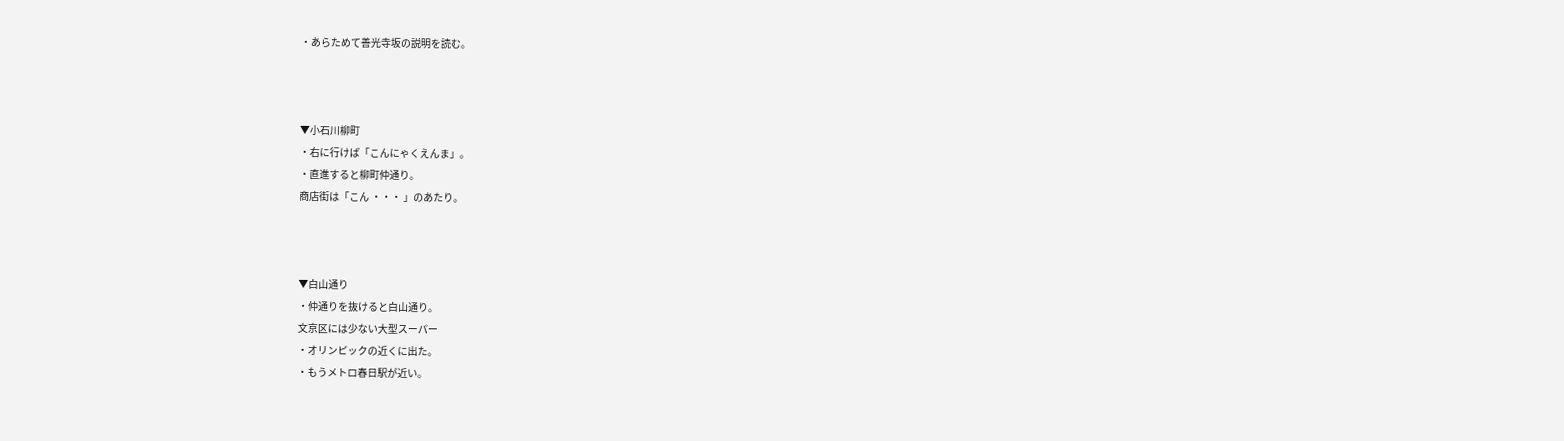・あらためて善光寺坂の説明を読む。



▼小石川柳町
・右に行けば「こんにゃくえんま」。
・直進すると柳町仲通り。
商店街は「こん ・・・ 」のあたり。



▼白山通り
・仲通りを抜けると白山通り。
文京区には少ない大型スーパー
・オリンピックの近くに出た。
・もうメトロ春日駅が近い。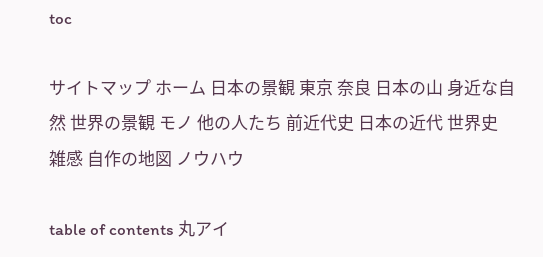toc

サイトマップ ホーム 日本の景観 東京 奈良 日本の山 身近な自然 世界の景観 モノ 他の人たち 前近代史 日本の近代 世界史 雑感 自作の地図 ノウハウ

table of contents 丸アイ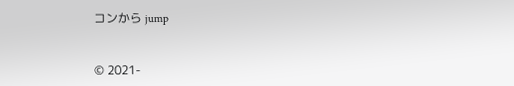コンから jump


© 2021-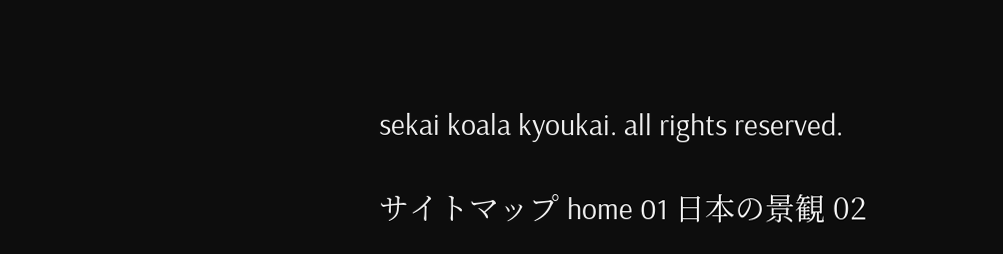sekai koala kyoukai. all rights reserved.

サイトマップ home 01 日本の景観 02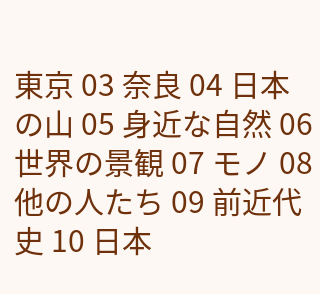東京 03 奈良 04 日本の山 05 身近な自然 06 世界の景観 07 モノ 08 他の人たち 09 前近代史 10 日本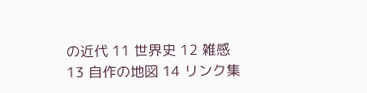の近代 11 世界史 12 雑感 13 自作の地図 14 リンク集